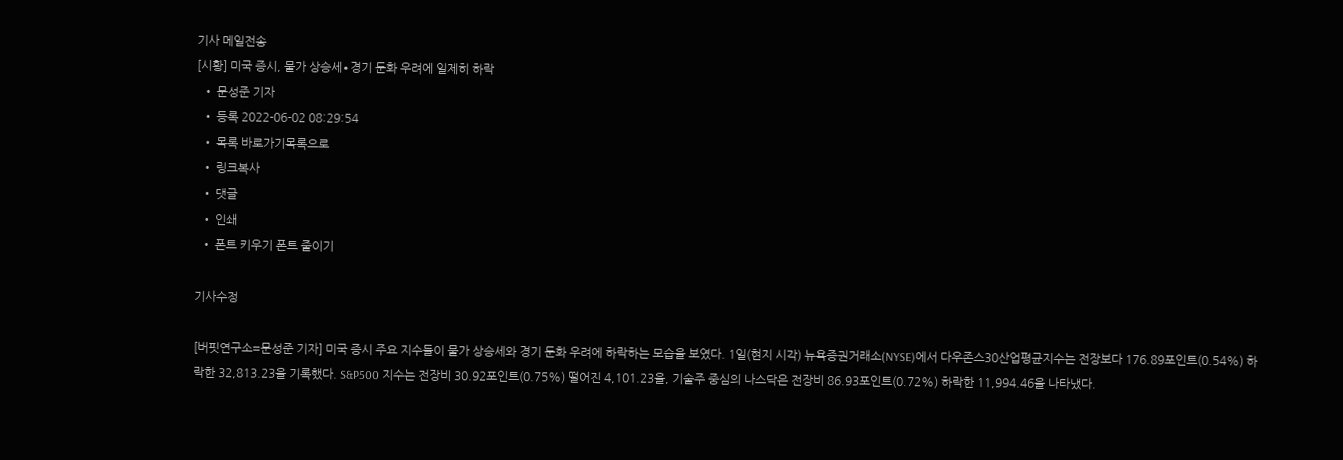기사 메일전송
[시황] 미국 증시, 물가 상승세∙경기 둔화 우려에 일제히 하락
  • 문성준 기자
  • 등록 2022-06-02 08:29:54
  • 목록 바로가기목록으로
  • 링크복사
  • 댓글
  • 인쇄
  • 폰트 키우기 폰트 줄이기

기사수정

[버핏연구소=문성준 기자] 미국 증시 주요 지수들이 물가 상승세와 경기 둔화 우려에 하락하는 모습을 보였다. 1일(현지 시각) 뉴욕증권거래소(NYSE)에서 다우존스30산업평균지수는 전장보다 176.89포인트(0.54%) 하락한 32,813.23을 기록했다. S&P500 지수는 전장비 30.92포인트(0.75%) 떨어진 4,101.23을, 기술주 중심의 나스닥은 전장비 86.93포인트(0.72%) 하락한 11,994.46을 나타냈다.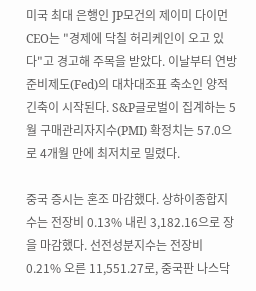미국 최대 은행인 JP모건의 제이미 다이먼 CEO는 "경제에 닥칠 허리케인이 오고 있다"고 경고해 주목을 받았다. 이날부터 연방준비제도(Fed)의 대차대조표 축소인 양적긴축이 시작된다. S&P글로벌이 집계하는 5월 구매관리자지수(PMI) 확정치는 57.0으로 4개월 만에 최저치로 밀렸다.

중국 증시는 혼조 마감했다. 상하이종합지수는 전장비 0.13% 내린 3,182.16으로 장을 마감했다. 선전성분지수는 전장비 0.21% 오른 11,551.27로, 중국판 나스닥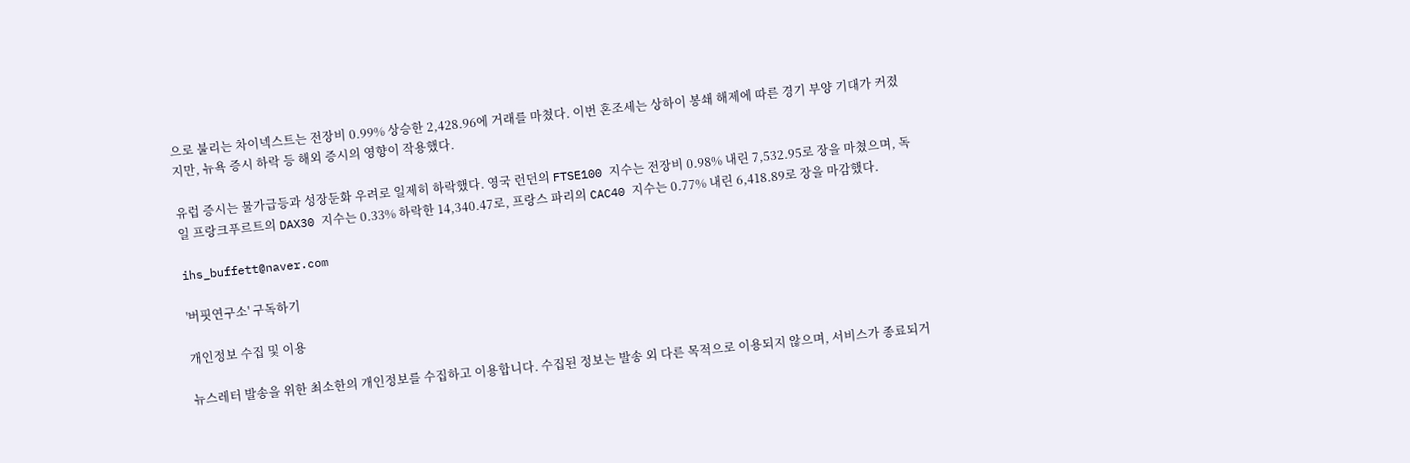으로 불리는 차이넥스트는 전장비 0.99% 상승한 2,428.96에 거래를 마쳤다. 이번 혼조세는 상하이 봉쇄 해제에 따른 경기 부양 기대가 커졌지만, 뉴욕 증시 하락 등 해외 증시의 영향이 작용했다.

유럽 증시는 물가급등과 성장둔화 우려로 일제히 하락했다. 영국 런던의 FTSE100 지수는 전장비 0.98% 내린 7,532.95로 장을 마쳤으며, 독일 프랑크푸르트의 DAX30 지수는 0.33% 하락한 14,340.47로, 프랑스 파리의 CAC40 지수는 0.77% 내린 6,418.89로 장을 마감했다.

ihs_buffett@naver.com

'버핏연구소' 구독하기

개인정보 수집 및 이용

뉴스레터 발송을 위한 최소한의 개인정보를 수집하고 이용합니다. 수집된 정보는 발송 외 다른 목적으로 이용되지 않으며, 서비스가 종료되거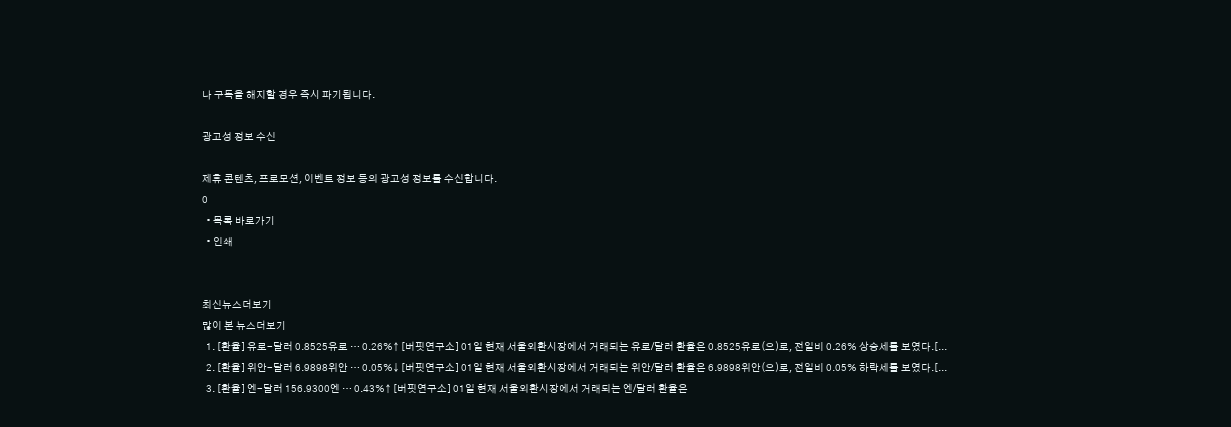나 구독을 해지할 경우 즉시 파기됩니다.

광고성 정보 수신

제휴 콘텐츠, 프로모션, 이벤트 정보 등의 광고성 정보를 수신합니다.
0
  • 목록 바로가기
  • 인쇄


최신뉴스더보기
많이 본 뉴스더보기
  1. [환율] 유로-달러 0.8525유로 … 0.26%↑ [버핏연구소] 01일 현재 서울외환시장에서 거래되는 유로/달러 환율은 0.8525유로(으)로, 전일비 0.26% 상승세를 보였다.[...
  2. [환율] 위안-달러 6.9898위안 … 0.05%↓ [버핏연구소] 01일 현재 서울외환시장에서 거래되는 위안/달러 환율은 6.9898위안(으)로, 전일비 0.05% 하락세를 보였다.[...
  3. [환율] 엔-달러 156.9300엔 … 0.43%↑ [버핏연구소] 01일 현재 서울외환시장에서 거래되는 엔/달러 환율은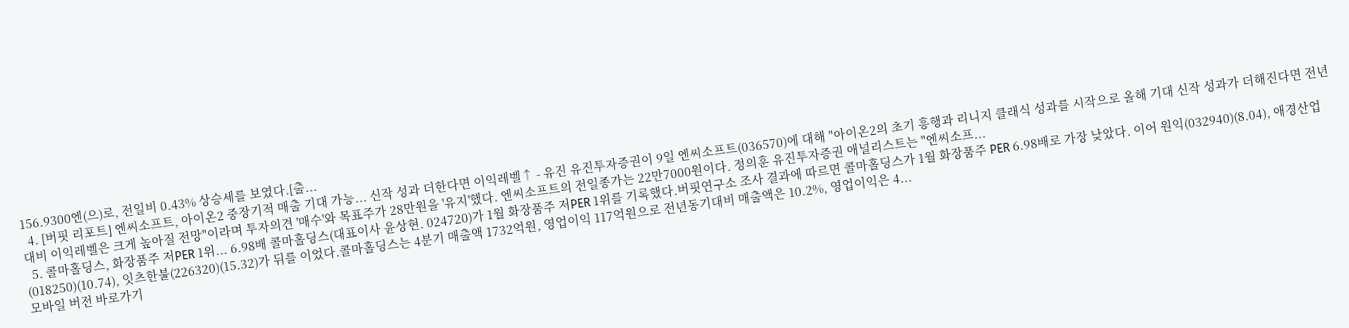156.9300엔(으)로, 전일비 0.43% 상승세를 보였다.[출...
  4. [버핏 리포트] 엔씨소프트, 아이온2 중장기적 매출 기대 가능... 신작 성과 더한다면 이익레벨↑ - 유진 유진투자증권이 9일 엔씨소프트(036570)에 대해 "아이온2의 초기 흥행과 리니지 클래식 성과를 시작으로 올해 기대 신작 성과가 더해진다면 전년대비 이익레벨은 크게 높아질 전망"이라며 투자의견 '매수'와 목표주가 28만원을 '유지'했다. 엔씨소프트의 전일종가는 22만7000원이다. 정의훈 유진투자증권 애널리스트는 "엔씨소프...
  5. 콜마홀딩스, 화장품주 저PER 1위... 6.98배 콜마홀딩스(대표이사 윤상현. 024720)가 1월 화장품주 저PER 1위를 기록했다.버핏연구소 조사 결과에 따르면 콜마홀딩스가 1월 화장품주 PER 6.98배로 가장 낮았다. 이어 원익(032940)(8.04), 애경산업(018250)(10.74), 잇츠한불(226320)(15.32)가 뒤를 이었다.콜마홀딩스는 4분기 매출액 1732억원, 영업이익 117억원으로 전년동기대비 매출액은 10.2%, 영업이익은 4...
모바일 버전 바로가기